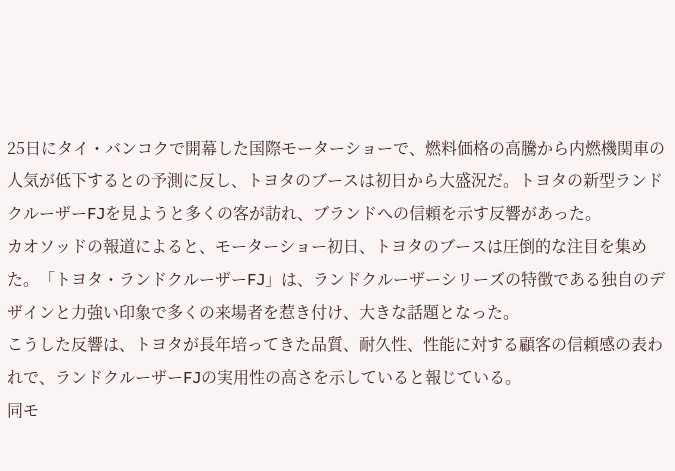25日にタイ・バンコクで開幕した国際モーターショーで、燃料価格の高騰から内燃機関車の人気が低下するとの予測に反し、トヨタのブースは初日から大盛況だ。トヨタの新型ランドクルーザーFJを見ようと多くの客が訪れ、ブランドへの信頼を示す反響があった。
カオソッドの報道によると、モーターショー初日、トヨタのブースは圧倒的な注目を集めた。「トヨタ・ランドクルーザーFJ」は、ランドクルーザーシリーズの特徴である独自のデザインと力強い印象で多くの来場者を惹き付け、大きな話題となった。
こうした反響は、トヨタが長年培ってきた品質、耐久性、性能に対する顧客の信頼感の表われで、ランドクルーザーFJの実用性の高さを示していると報じている。
同モ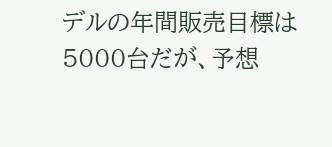デルの年間販売目標は5000台だが、予想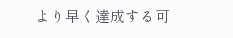より早く達成する可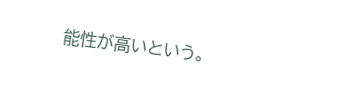能性が高いという。